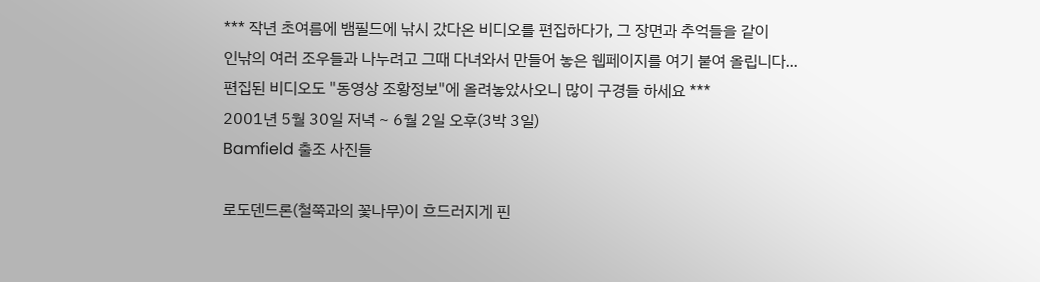*** 작년 초여름에 뱀필드에 낚시 갔다온 비디오를 편집하다가, 그 장면과 추억들을 같이
인낚의 여러 조우들과 나누려고 그때 다녀와서 만들어 놓은 웹페이지를 여기 붙여 올립니다...
편집된 비디오도 "동영상 조황정보"에 올려놓았사오니 많이 구경들 하세요 ***
2001년 5월 30일 저녁 ~ 6월 2일 오후(3박 3일)
Bamfield 출조 사진들

로도덴드론(철쭉과의 꽃나무)이 흐드러지게 핀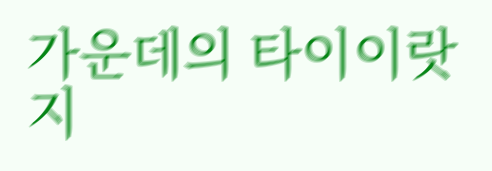가운데의 타이이랏지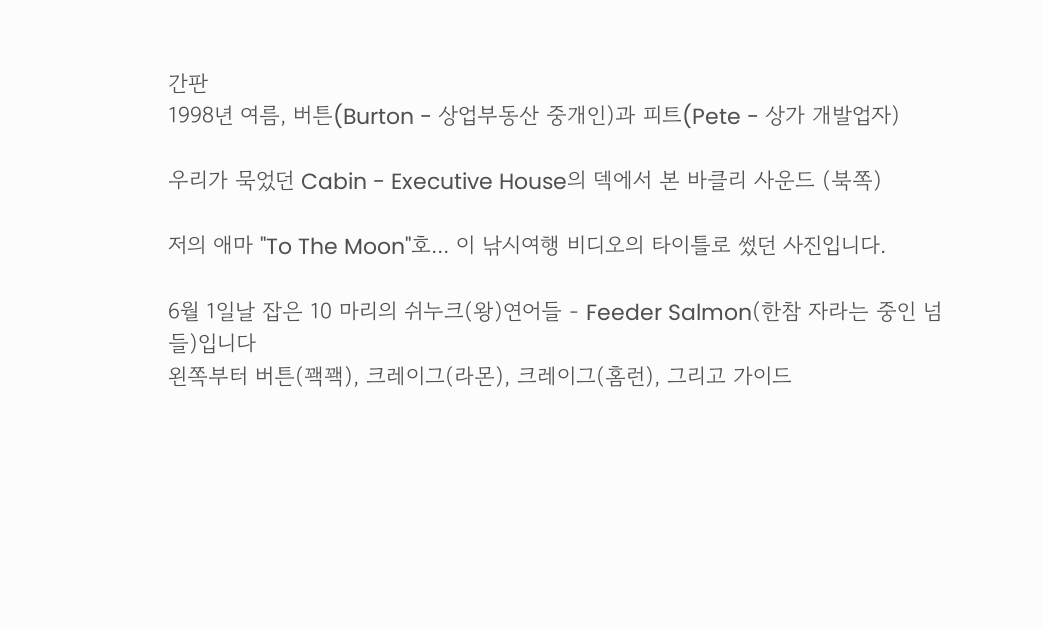간판
1998년 여름, 버튼(Burton - 상업부동산 중개인)과 피트(Pete - 상가 개발업자)

우리가 묵었던 Cabin - Executive House의 덱에서 본 바클리 사운드 (북쪽)

저의 애마 "To The Moon"호... 이 낚시여행 비디오의 타이틀로 썼던 사진입니다.

6월 1일날 잡은 10 마리의 쉬누크(왕)연어들 - Feeder Salmon(한참 자라는 중인 넘들)입니다
왼쪽부터 버튼(꽥꽥), 크레이그(라몬), 크레이그(홈런), 그리고 가이드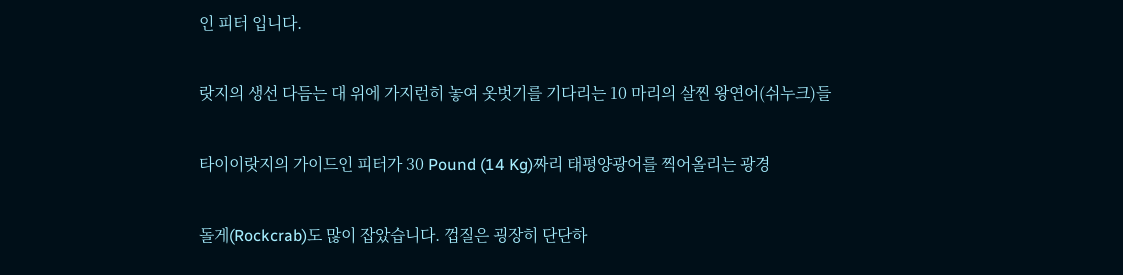인 피터 입니다.

랏지의 생선 다듬는 대 위에 가지런히 놓여 옷벗기를 기다리는 10 마리의 살찐 왕연어(쉬누크)들

타이이랏지의 가이드인 피터가 30 Pound (14 Kg)짜리 태평양광어를 찍어올리는 광경

돌게(Rockcrab)도 많이 잡았습니다. 껍질은 굉장히 단단하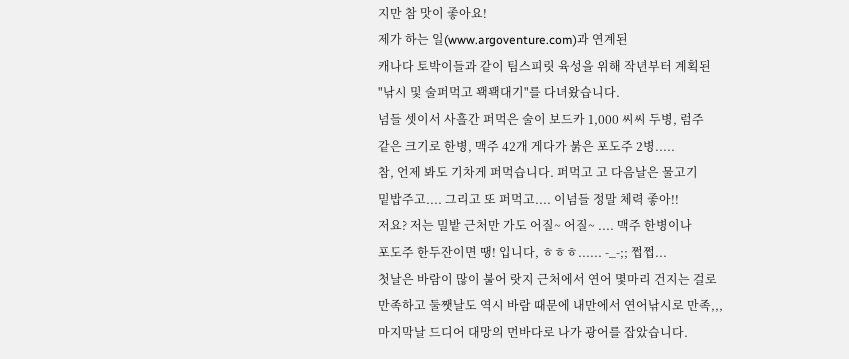지만 참 맛이 좋아요!
제가 하는 일(www.argoventure.com)과 연계된
캐나다 토박이들과 같이 팀스피릿 육성을 위해 작년부터 계획된
"낚시 및 술퍼먹고 꽥꽥대기"를 다녀왔습니다.
넘들 셋이서 사흘간 퍼먹은 술이 보드카 1,000 씨씨 두병, 럼주
같은 크기로 한병, 맥주 42개 게다가 붉은 포도주 2병.....
참, 언제 봐도 기차게 퍼먹습니다. 퍼먹고 고 다음날은 물고기
밑밥주고.... 그리고 또 퍼먹고.... 이넘들 정말 체력 좋아!!
저요? 저는 밀밭 근처만 가도 어질~ 어질~ .... 맥주 한병이나
포도주 한두잔이면 땡! 입니다, ㅎㅎㅎ...... -_-;; 쩝쩝...
첫날은 바람이 많이 불어 랏지 근처에서 연어 몇마리 건지는 걸로
만족하고 둘쨋날도 역시 바람 때문에 내만에서 연어낚시로 만족,,,
마지막날 드디어 대망의 먼바다로 나가 광어를 잡았습니다.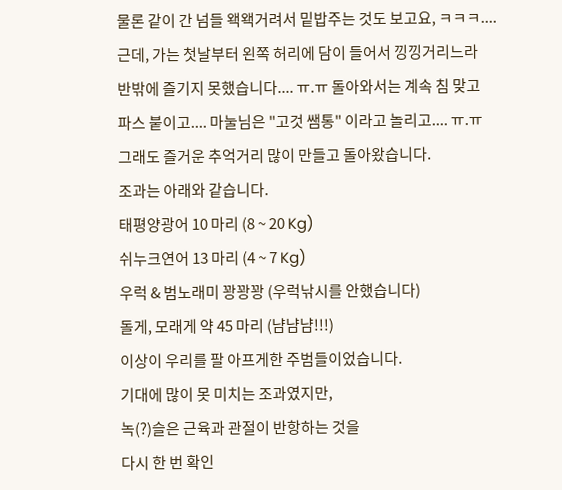물론 같이 간 넘들 왝왝거려서 밑밥주는 것도 보고요, ㅋㅋㅋ....
근데, 가는 첫날부터 왼쪽 허리에 담이 들어서 낑낑거리느라
반밖에 즐기지 못했습니다.... ㅠ.ㅠ 돌아와서는 계속 침 맞고
파스 붙이고.... 마눌님은 "고것 쌤통" 이라고 놀리고.... ㅠ.ㅠ
그래도 즐거운 추억거리 많이 만들고 돌아왔습니다.
조과는 아래와 같습니다.
태평양광어 10 마리 (8 ~ 20 Kg)
쉬누크연어 13 마리 (4 ~ 7 Kg)
우럭 & 범노래미 꽝꽝꽝 (우럭낚시를 안했습니다)
돌게, 모래게 약 45 마리 (냠냠냠!!!)
이상이 우리를 팔 아프게한 주범들이었습니다.
기대에 많이 못 미치는 조과였지만,
녹(?)슬은 근육과 관절이 반항하는 것을
다시 한 번 확인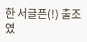한 서글픈(!) 출조였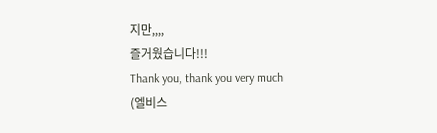지만,,,,
즐거웠습니다!!!
Thank you, thank you very much
(엘비스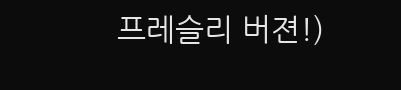프레슬리 버젼!)